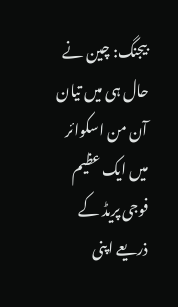بیجنگ: چین نے حال ہی میں تیان آن من اسکوائر میں ایک عظیم فوجی پریڈ کے ذریعے اپنی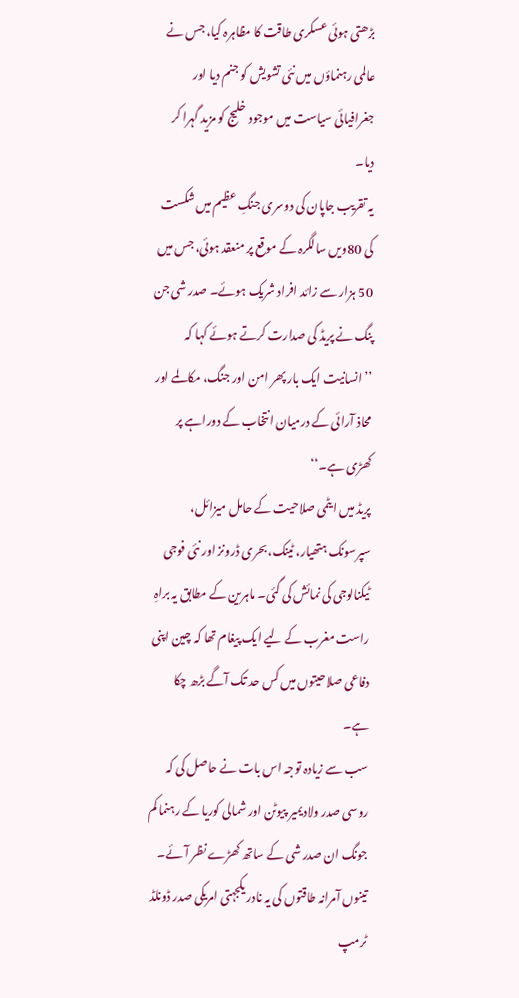بڑھتی ہوئی عسکری طاقت کا مظاہرہ کیا، جس نے عالمی رہنماؤں میں نئی تشویش کو جنم دیا اور جغرافیائی سیاست میں موجود خلیج کو مزید گہرا کر دیا۔
یہ تقریب جاپان کی دوسری جنگِ عظیم میں شکست کی 80ویں سالگرہ کے موقع پر منعقد ہوئی، جس میں 50 ہزار سے زائد افراد شریک ہوئے۔ صدر شی جن پنگ نے پریڈ کی صدارت کرتے ہوئے کہا کہ ’’انسانیت ایک بار پھر امن اور جنگ، مکالمے اور محاذ آرائی کے درمیان انتخاب کے دوراہے پر کھڑی ہے۔‘‘
پریڈ میں ایٹمی صلاحیت کے حامل میزائل، سپرسونک ہتھیار، ٹینک، بحری ڈرونز اور نئی فوجی ٹیکنالوجی کی نمائش کی گئی۔ ماہرین کے مطابق یہ براہِ راست مغرب کے لیے ایک پیغام تھا کہ چین اپنی دفاعی صلاحیتوں میں کس حد تک آگے بڑھ چکا ہے۔
سب سے زیادہ توجہ اس بات نے حاصل کی کہ روسی صدر ولادیمیر پیوٹن اور شمالی کوریا کے رہنما کم جونگ ان صدر شی کے ساتھ کھڑے نظر آئے۔ تینوں آمرانہ طاقتوں کی یہ نادر یکجہتی امریکی صدر ڈونلڈ ٹرمپ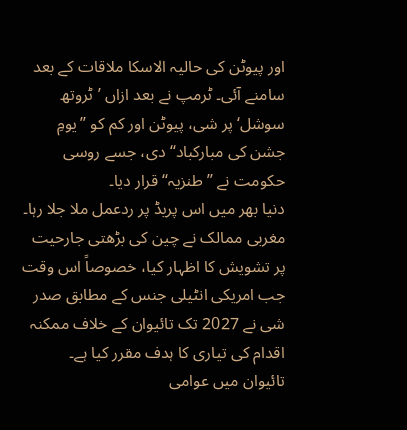اور پیوٹن کی حالیہ الاسکا ملاقات کے بعد سامنے آئی۔ ٹرمپ نے بعد ازاں ’ٹروتھ سوشل‘ پر شی، پیوٹن اور کم کو ’’یومِ جشن کی مبارکباد‘‘ دی، جسے روسی حکومت نے ’’طنزیہ‘‘ قرار دیا۔
دنیا بھر میں اس پریڈ پر ردعمل ملا جلا رہا۔ مغربی ممالک نے چین کی بڑھتی جارحیت پر تشویش کا اظہار کیا، خصوصاً اس وقت جب امریکی انٹیلی جنس کے مطابق صدر شی نے 2027 تک تائیوان کے خلاف ممکنہ اقدام کی تیاری کا ہدف مقرر کیا ہے۔
تائیوان میں عوامی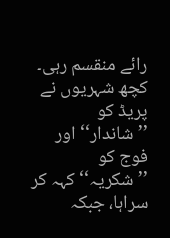رائے منقسم رہی۔ کچھ شہریوں نے پریڈ کو ’’شاندار‘‘ اور فوج کو ’’شکریہ‘‘ کہہ کر سراہا، جبکہ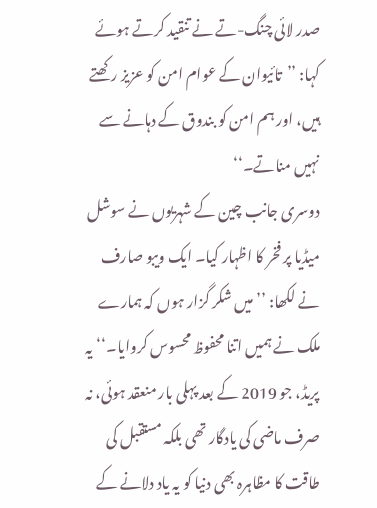صدر لائی چنگ-تے نے تنقید کرتے ہوئے کہا: ’’تائیوان کے عوام امن کو عزیز رکھتے ہیں، اور ہم امن کو بندوق کے دہانے سے نہیں مناتے۔‘‘
دوسری جانب چین کے شہریوں نے سوشل میڈیا پر فخر کا اظہار کیا۔ ایک ویبو صارف نے لکھا: ’’میں شکر گزار ہوں کہ ہمارے ملک نے ہمیں اتنا محفوظ محسوس کروایا۔‘‘یہ پریڈ، جو 2019 کے بعد پہلی بار منعقد ہوئی، نہ صرف ماضی کی یادگار تھی بلکہ مستقبل کی طاقت کا مظاہرہ بھی دنیا کو یہ یاد دلانے کے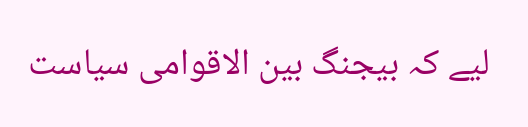لیے کہ بیجنگ بین الاقوامی سیاست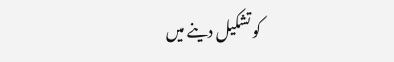کو تشکیل دینے میں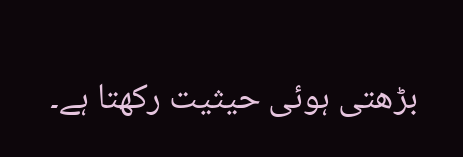بڑھتی ہوئی حیثیت رکھتا ہے۔